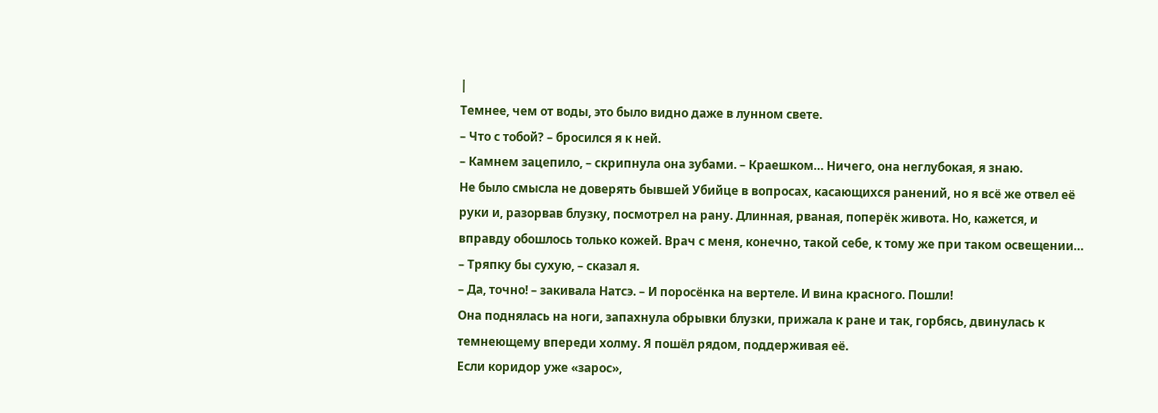|
Темнее, чем от воды, это было видно даже в лунном свете.
– Что с тобой? – бросился я к ней.
– Камнем зацепило, – скрипнула она зубами. – Краешком… Ничего, она неглубокая, я знаю.
Не было смысла не доверять бывшей Убийце в вопросах, касающихся ранений, но я всё же отвел её руки и, разорвав блузку, посмотрел на рану. Длинная, рваная, поперёк живота. Но, кажется, и вправду обошлось только кожей. Врач с меня, конечно, такой себе, к тому же при таком освещении…
– Тряпку бы сухую, – сказал я.
– Да, точно! – закивала Натсэ. – И поросёнка на вертеле. И вина красного. Пошли!
Она поднялась на ноги, запахнула обрывки блузки, прижала к ране и так, горбясь, двинулась к темнеющему впереди холму. Я пошёл рядом, поддерживая её.
Если коридор уже «зарос»,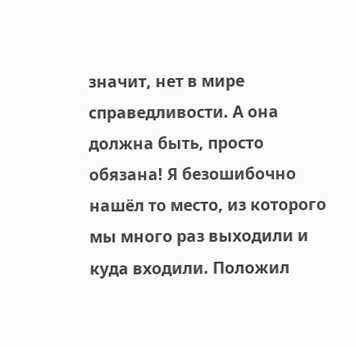значит, нет в мире справедливости. А она должна быть, просто обязана! Я безошибочно нашёл то место, из которого мы много раз выходили и куда входили. Положил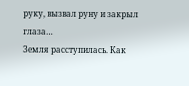руку, вызвал руну и закрыл глаза…
Земля расступилась. Как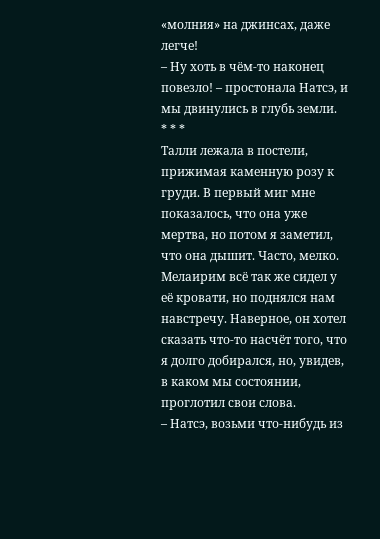«молния» на джинсах, даже легче!
– Ну хоть в чём-то наконец повезло! – простонала Натсэ, и мы двинулись в глубь земли.
* * *
Талли лежала в постели, прижимая каменную розу к груди. В первый миг мне показалось, что она уже мертва, но потом я заметил, что она дышит. Часто, мелко.
Мелаирим всё так же сидел у её кровати, но поднялся нам навстречу. Наверное, он хотел сказать что-то насчёт того, что я долго добирался, но, увидев, в каком мы состоянии, проглотил свои слова.
– Натсэ, возьми что-нибудь из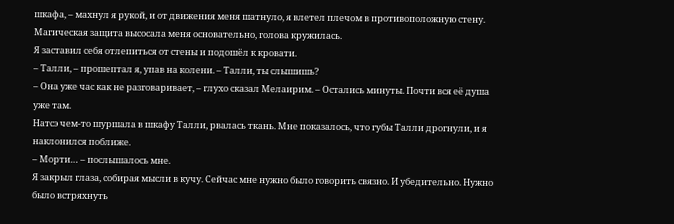шкафа, – махнул я рукой, и от движения меня шатнуло, я влетел плечом в противоположную стену. Магическая защита высосала меня основательно, голова кружилась.
Я заставил себя отлепиться от стены и подошёл к кровати.
– Талли, – прошептал я, упав на колени. – Талли, ты слышишь?
– Она уже час как не разговаривает, – глухо сказал Мелаирим. – Остались минуты. Почти вся её душа уже там.
Натсэ чем-то шуршала в шкафу Талли, рвалась ткань. Мне показалось, что губы Талли дрогнули, и я наклонился поближе.
– Морти… – послышалось мне.
Я закрыл глаза, собирая мысли в кучу. Сейчас мне нужно было говорить связно. И убедительно. Нужно было встряхнуть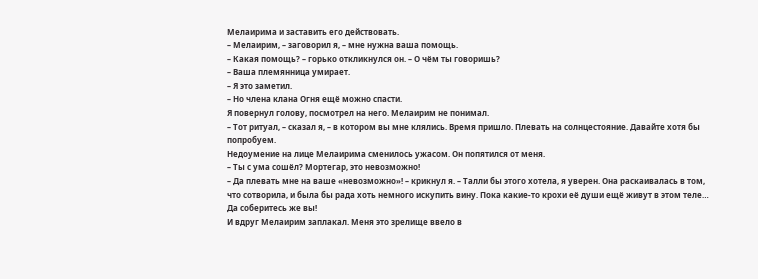Мелаирима и заставить его действовать.
– Мелаирим, – заговорил я, – мне нужна ваша помощь.
– Какая помощь? – горько откликнулся он. – О чём ты говоришь?
– Ваша племянница умирает.
– Я это заметил.
– Но члена клана Огня ещё можно спасти.
Я повернул голову, посмотрел на него. Мелаирим не понимал.
– Тот ритуал, – сказал я, – в котором вы мне клялись. Время пришло. Плевать на солнцестояние. Давайте хотя бы попробуем.
Недоумение на лице Мелаирима сменилось ужасом. Он попятился от меня.
– Ты с ума сошёл? Мортегар, это невозможно!
– Да плевать мне на ваше «невозможно»! – крикнул я. – Талли бы этого хотела, я уверен. Она раскаивалась в том, что сотворила, и была бы рада хоть немного искупить вину. Пока какие-то крохи её души ещё живут в этом теле… Да соберитесь же вы!
И вдруг Мелаирим заплакал. Меня это зрелище ввело в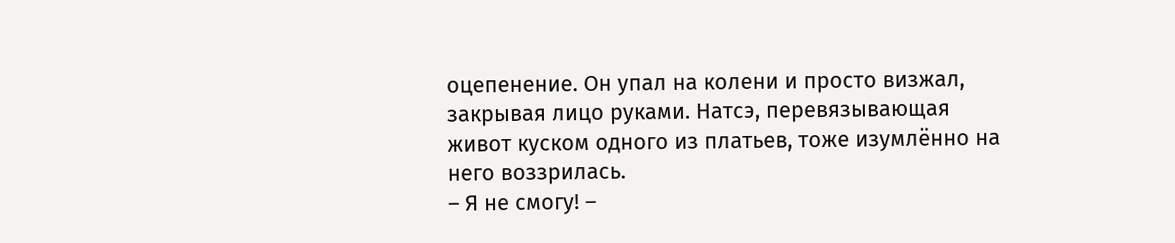оцепенение. Он упал на колени и просто визжал, закрывая лицо руками. Натсэ, перевязывающая живот куском одного из платьев, тоже изумлённо на него воззрилась.
– Я не смогу! –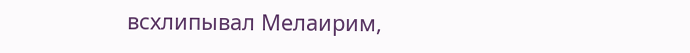всхлипывал Мелаирим,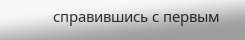справившись с первым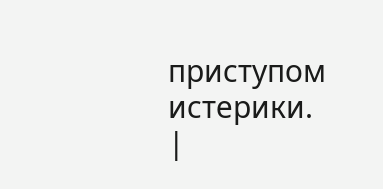приступом истерики. |